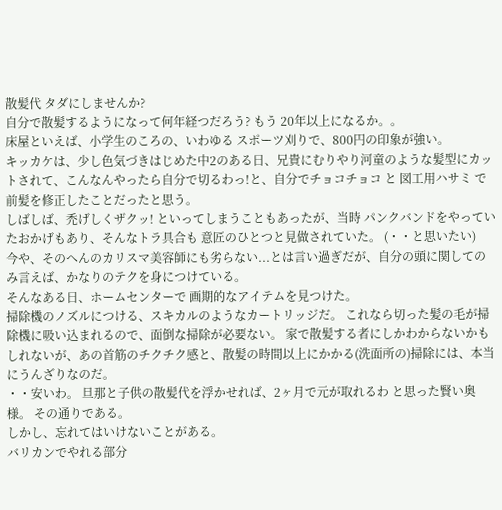散髪代 タダにしませんか?
自分で散髪するようになって何年経つだろう? もう 20年以上になるか。。
床屋といえば、小学生のころの、いわゆる スポーツ刈りで、800円の印象が強い。
キッカケは、少し色気づきはじめた中2のある日、兄貴にむりやり河童のような髪型にカットされて、こんなんやったら自分で切るわっ!と、自分でチョコチョコ と 図工用ハサミ で前髪を修正したことだったと思う。
しばしば、禿げしくザクッ! といってしまうこともあったが、当時 パンクバンドをやっていたおかげもあり、そんなトラ具合も 意匠のひとつと見做されていた。 (・・と思いたい)
今や、そのへんのカリスマ美容師にも劣らない...とは言い過ぎだが、自分の頭に関してのみ言えば、かなりのテクを身につけている。
そんなある日、ホームセンターで 画期的なアイテムを見つけた。
掃除機のノズルにつける、スキカルのようなカートリッジだ。 これなら切った髪の毛が掃除機に吸い込まれるので、面倒な掃除が必要ない。 家で散髪する者にしかわからないかもしれないが、あの首筋のチクチク感と、散髪の時間以上にかかる(洗面所の)掃除には、本当にうんざりなのだ。
・・安いわ。 旦那と子供の散髪代を浮かせれば、2ヶ月で元が取れるわ と思った賢い奥様。 その通りである。
しかし、忘れてはいけないことがある。
バリカンでやれる部分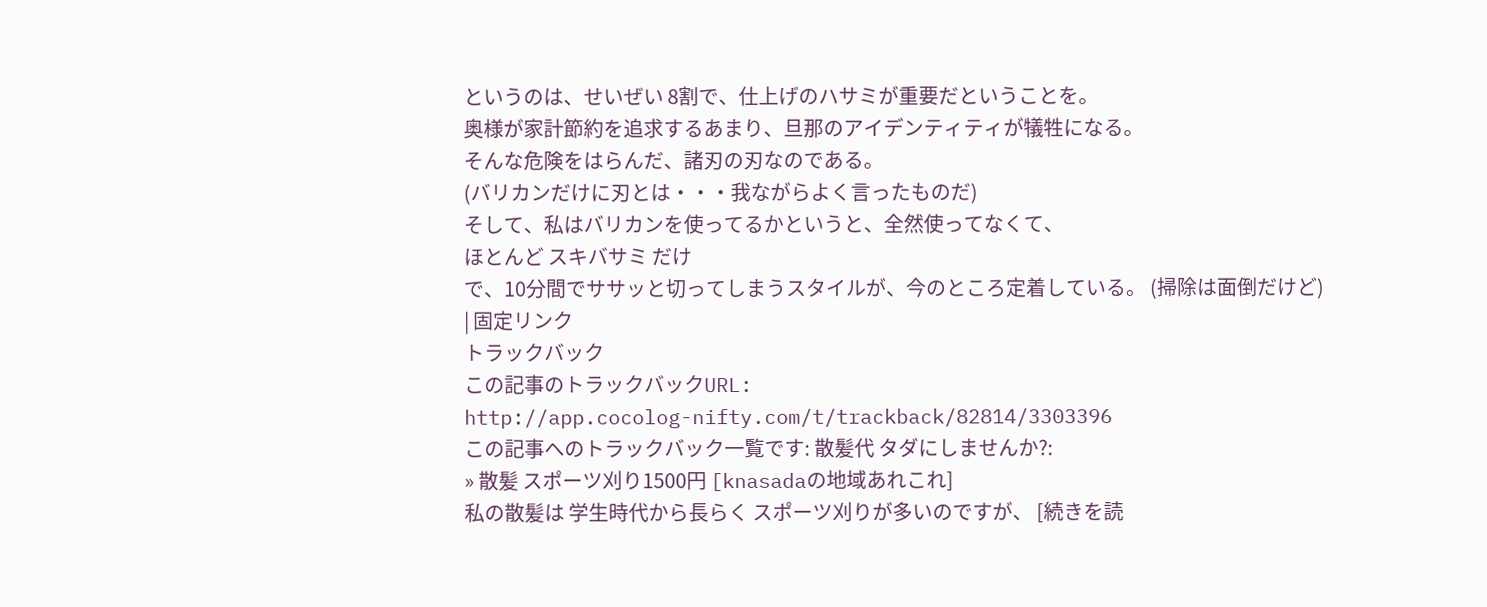というのは、せいぜい 8割で、仕上げのハサミが重要だということを。
奥様が家計節約を追求するあまり、旦那のアイデンティティが犠牲になる。
そんな危険をはらんだ、諸刃の刃なのである。
(バリカンだけに刃とは・・・我ながらよく言ったものだ)
そして、私はバリカンを使ってるかというと、全然使ってなくて、
ほとんど スキバサミ だけ
で、10分間でササッと切ってしまうスタイルが、今のところ定着している。 (掃除は面倒だけど)
| 固定リンク
トラックバック
この記事のトラックバックURL:
http://app.cocolog-nifty.com/t/trackback/82814/3303396
この記事へのトラックバック一覧です: 散髪代 タダにしませんか?:
» 散髪 スポーツ刈り1500円 [knasadaの地域あれこれ]
私の散髪は 学生時代から長らく スポーツ刈りが多いのですが、 [続きを読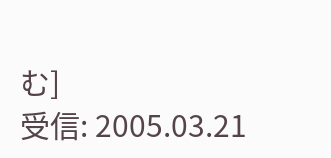む]
受信: 2005.03.21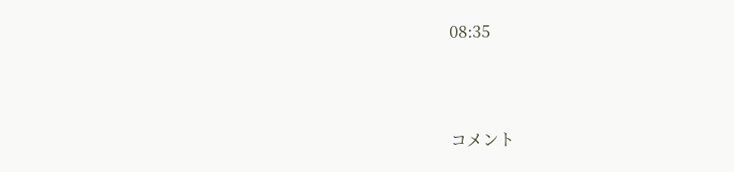08:35



コメント